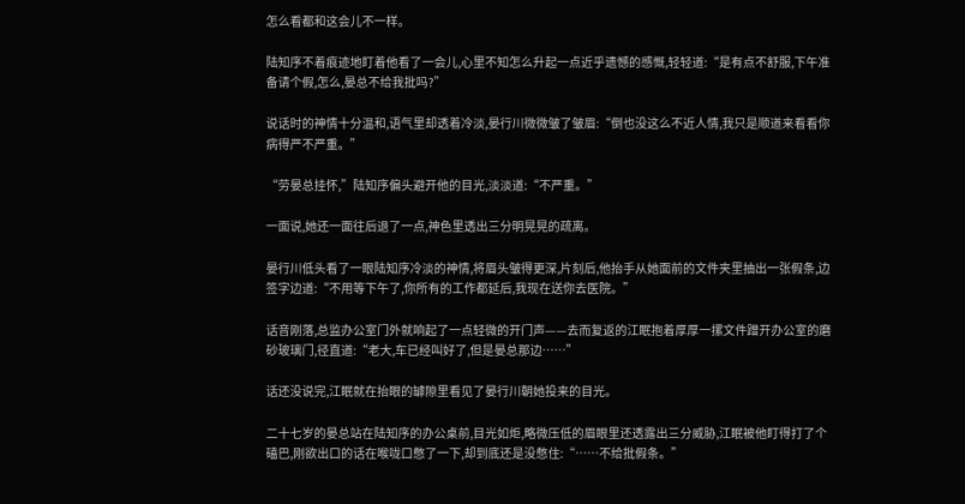怎么看都和这会儿不一样。

陆知序不着痕迹地盯着他看了一会儿,心里不知怎么升起一点近乎遗憾的感慨,轻轻道:“是有点不舒服,下午准备请个假,怎么,晏总不给我批吗?”

说话时的神情十分温和,语气里却透着冷淡,晏行川微微皱了皱眉:“倒也没这么不近人情,我只是顺道来看看你病得严不严重。”

“劳晏总挂怀,”陆知序偏头避开他的目光,淡淡道:“不严重。”

一面说,她还一面往后退了一点,神色里透出三分明晃晃的疏离。

晏行川低头看了一眼陆知序冷淡的神情,将眉头皱得更深,片刻后,他抬手从她面前的文件夹里抽出一张假条,边签字边道:“不用等下午了,你所有的工作都延后,我现在送你去医院。”

话音刚落,总监办公室门外就响起了一点轻微的开门声——去而复返的江眠抱着厚厚一摞文件蹭开办公室的磨砂玻璃门,径直道:“老大,车已经叫好了,但是晏总那边……”

话还没说完,江眠就在抬眼的罅隙里看见了晏行川朝她投来的目光。

二十七岁的晏总站在陆知序的办公桌前,目光如炬,略微压低的眉眼里还透露出三分威胁,江眠被他盯得打了个磕巴,刚欲出口的话在喉咙口憋了一下,却到底还是没憋住:“……不给批假条。”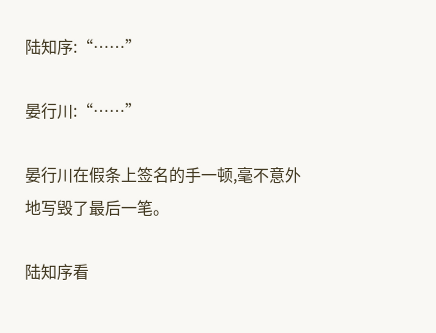陆知序:“……”

晏行川:“……”

晏行川在假条上签名的手一顿,毫不意外地写毁了最后一笔。

陆知序看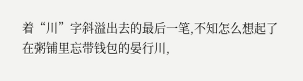着“川”字斜溢出去的最后一笔,不知怎么想起了在粥铺里忘带钱包的晏行川,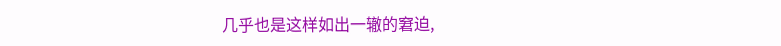几乎也是这样如出一辙的窘迫,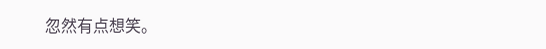忽然有点想笑。